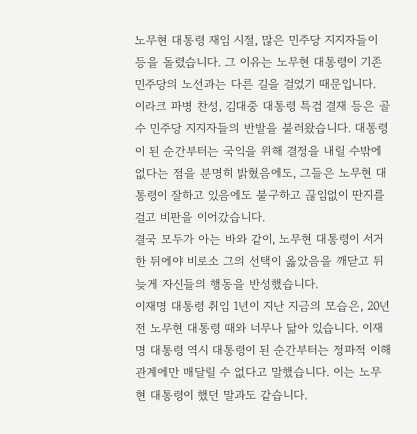노무현 대통령 재임 시절, 많은 민주당 지지자들이 등을 돌렸습니다. 그 이유는 노무현 대통령이 기존 민주당의 노선과는 다른 길을 걸었기 때문입니다.
이라크 파병 찬성, 김대중 대통령 특검 결재 등은 골수 민주당 지지자들의 반발을 불러왔습니다. 대통령이 된 순간부터는 국익을 위해 결정을 내릴 수밖에 없다는 점을 분명히 밝혔음에도, 그들은 노무현 대통령이 잘하고 있음에도 불구하고 끊임없이 딴지를 걸고 비판을 이어갔습니다.
결국 모두가 아는 바와 같이, 노무현 대통령이 서거한 뒤에야 비로소 그의 선택이 옳았음을 깨닫고 뒤늦게 자신들의 행동을 반성했습니다.
이재명 대통령 취임 1년이 지난 지금의 모습은, 20년 전 노무현 대통령 때와 너무나 닮아 있습니다. 이재명 대통령 역시 대통령이 된 순간부터는 정파적 이해관계에만 매달릴 수 없다고 말했습니다. 이는 노무현 대통령이 했던 말과도 같습니다.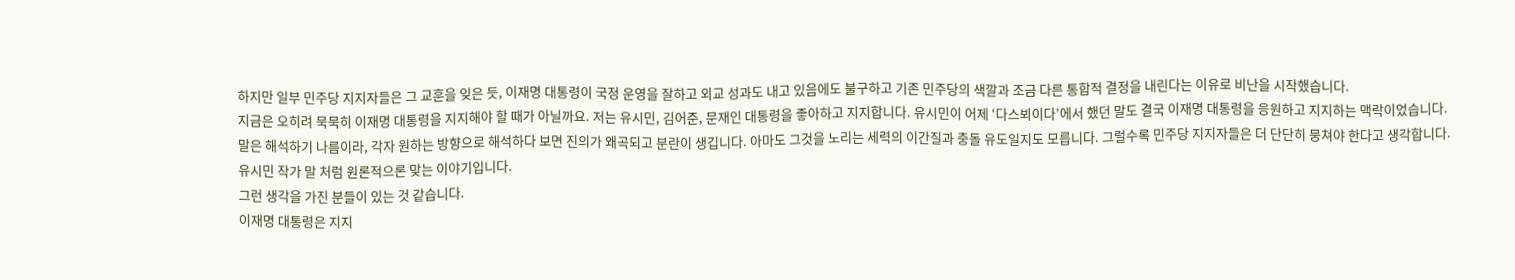하지만 일부 민주당 지지자들은 그 교훈을 잊은 듯, 이재명 대통령이 국정 운영을 잘하고 외교 성과도 내고 있음에도 불구하고 기존 민주당의 색깔과 조금 다른 통합적 결정을 내린다는 이유로 비난을 시작했습니다.
지금은 오히려 묵묵히 이재명 대통령을 지지해야 할 때가 아닐까요. 저는 유시민, 김어준, 문재인 대통령을 좋아하고 지지합니다. 유시민이 어제 ‘다스뵈이다’에서 했던 말도 결국 이재명 대통령을 응원하고 지지하는 맥락이었습니다.
말은 해석하기 나름이라, 각자 원하는 방향으로 해석하다 보면 진의가 왜곡되고 분란이 생깁니다. 아마도 그것을 노리는 세력의 이간질과 충돌 유도일지도 모릅니다. 그럴수록 민주당 지지자들은 더 단단히 뭉쳐야 한다고 생각합니다.
유시민 작가 말 처럼 원론적으론 맞는 이야기입니다.
그런 생각을 가진 분들이 있는 것 같습니다.
이재명 대통령은 지지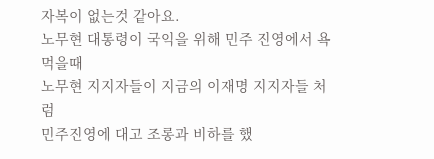자복이 없는것 같아요.
노무현 대통령이 국익을 위해 민주 진영에서 욕먹을때
노무현 지지자들이 지금의 이재명 지지자들 처럼
민주진영에 대고 조롱과 비하를 했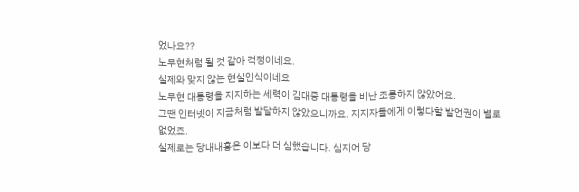었나요??
노무현처럼 될 것 같아 걱정이네요.
실제와 맞지 않는 현실인식이네요
노무현 대통령을 지지하는 세력이 김대중 대통령을 비난 조롱하지 않았어요.
그땐 인터넷이 지금처럼 발달하지 않았으니까요. 지지자들에게 이렇다할 발언권이 별로 없었죠.
실제로는 당내내홍은 이보다 더 심했습니다. 심지어 당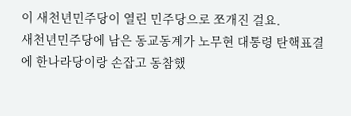이 새천년민주당이 열린 민주당으로 쪼개진 걸요.
새천년민주당에 남은 동교동계가 노무현 대통령 탄핵표결에 한나라당이랑 손잡고 동참했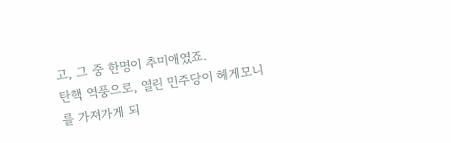고, 그 중 한명이 추미애였죠.
탄핵 역풍으로, 열린 민주당이 헤게모니를 가져가게 되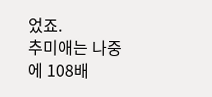었죠.
추미애는 나중에 108배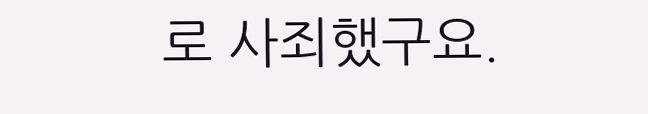로 사죄했구요.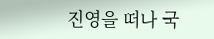진영을 떠나 국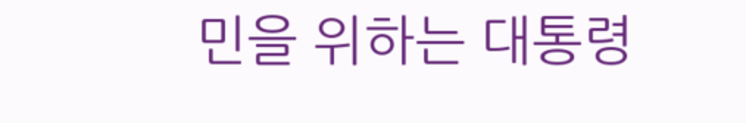민을 위하는 대통령